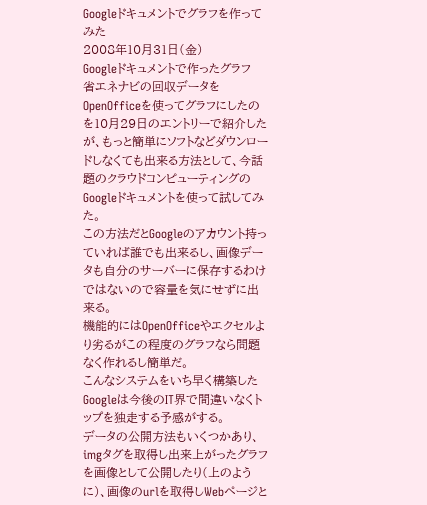Googleドキュメントでグラフを作ってみた
2008年10月31日(金)
Googleドキュメントで作ったグラフ
省エネナビの回収データをOpenOfficeを使ってグラフにしたのを10月29日のエントリーで紹介したが、もっと簡単にソフトなどダウンロードしなくても出来る方法として、今話題のクラウドコンピューティングのGoogleドキュメントを使って試してみた。
この方法だとGoogleのアカウント持っていれば誰でも出来るし、画像データも自分のサーバーに保存するわけではないので容量を気にせずに出来る。
機能的にはOpenOfficeやエクセルより劣るがこの程度のグラフなら問題なく作れるし簡単だ。
こんなシステムをいち早く構築したGoogleは今後のIT界で間違いなくトップを独走する予感がする。
データの公開方法もいくつかあり、imgタグを取得し出来上がったグラフを画像として公開したり(上のように)、画像のurlを取得しWebページと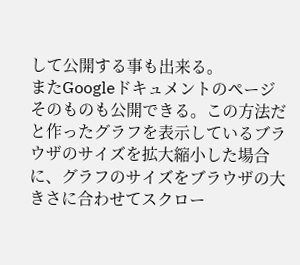して公開する事も出来る。
またGoogleドキュメントのページそのものも公開できる。この方法だと作ったグラフを表示しているブラウザのサイズを拡大縮小した場合に、グラフのサイズをブラウザの大きさに合わせてスクロー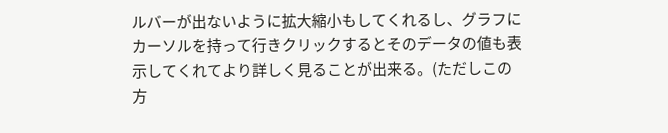ルバーが出ないように拡大縮小もしてくれるし、グラフにカーソルを持って行きクリックするとそのデータの値も表示してくれてより詳しく見ることが出来る。(ただしこの方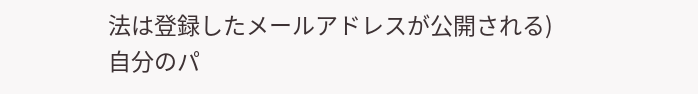法は登録したメールアドレスが公開される)
自分のパ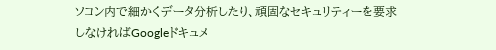ソコン内で細かくデータ分析したり、頑固なセキュリティーを要求しなければGoogleドキュメ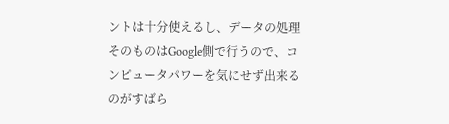ントは十分使えるし、データの処理そのものはGoogle側で行うので、コンピュータパワーを気にせず出来るのがすばら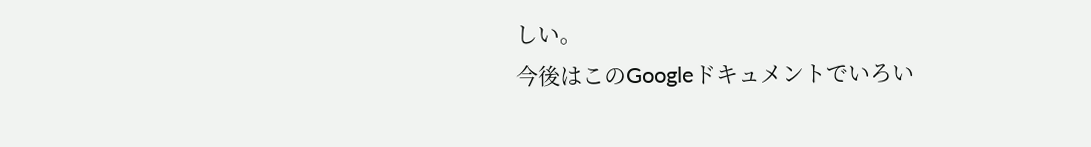しい。
今後はこのGoogleドキュメントでいろい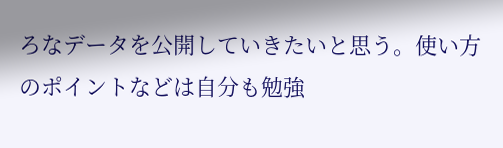ろなデータを公開していきたいと思う。使い方のポイントなどは自分も勉強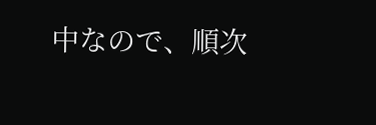中なので、順次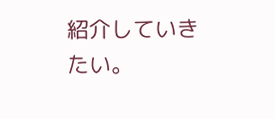紹介していきたい。